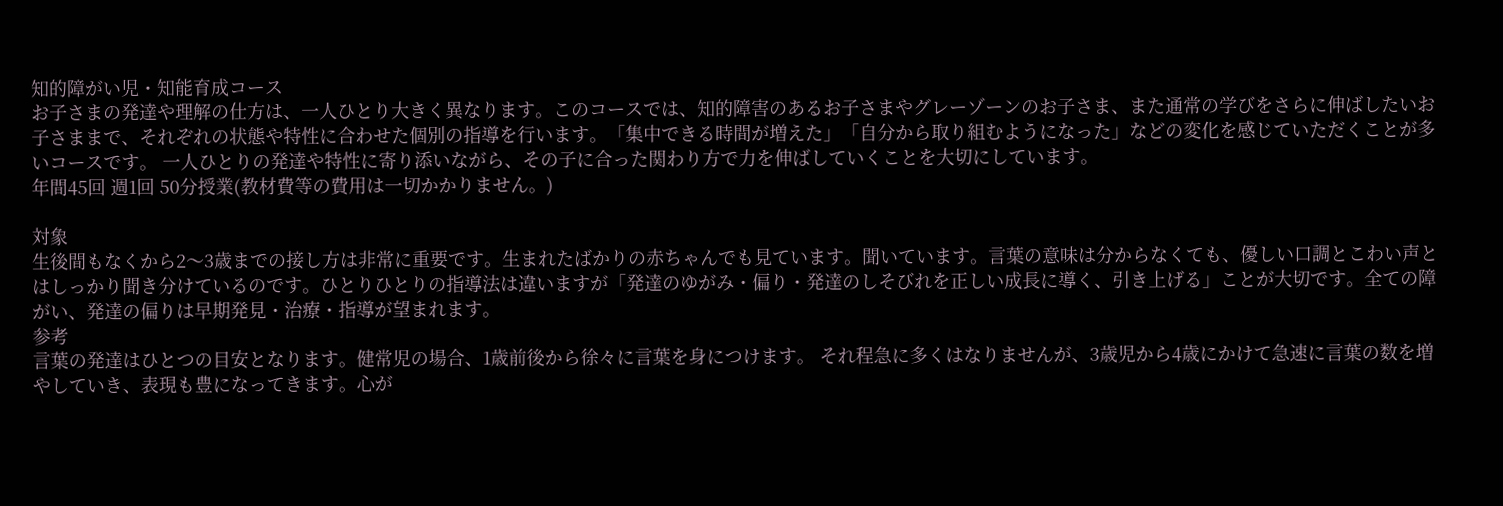知的障がい児・知能育成コース
お子さまの発達や理解の仕方は、一人ひとり大きく異なります。このコースでは、知的障害のあるお子さまやグレーゾーンのお子さま、また通常の学びをさらに伸ばしたいお子さままで、それぞれの状態や特性に合わせた個別の指導を行います。「集中できる時間が増えた」「自分から取り組むようになった」などの変化を感じていただくことが多いコースです。 一人ひとりの発達や特性に寄り添いながら、その子に合った関わり方で力を伸ばしていくことを大切にしています。
年間45回 週1回 50分授業(教材費等の費用は一切かかりません。)

対象
生後間もなくから2〜3歳までの接し方は非常に重要です。生まれたばかりの赤ちゃんでも見ています。聞いています。言葉の意味は分からなくても、優しい口調とこわい声とはしっかり聞き分けているのです。ひとりひとりの指導法は違いますが「発達のゆがみ・偏り・発達のしそびれを正しい成長に導く、引き上げる」ことが大切です。全ての障がい、発達の偏りは早期発見・治療・指導が望まれます。
参考
言葉の発達はひとつの目安となります。健常児の場合、1歳前後から徐々に言葉を身につけます。 それ程急に多くはなりませんが、3歳児から4歳にかけて急速に言葉の数を増やしていき、表現も豊になってきます。心が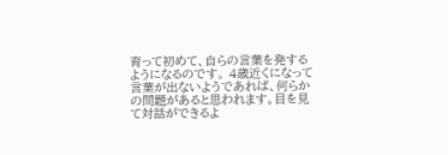育って初めて、自らの言葉を発するようになるのです。 4歳近くになって言葉が出ないようであれば、何らかの問題があると思われます。目を見て対話ができるよ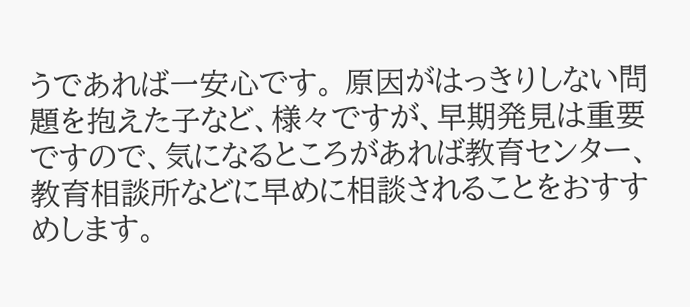うであれば一安心です。 原因がはっきりしない問題を抱えた子など、様々ですが、早期発見は重要ですので、気になるところがあれば教育センター、教育相談所などに早めに相談されることをおすすめします。